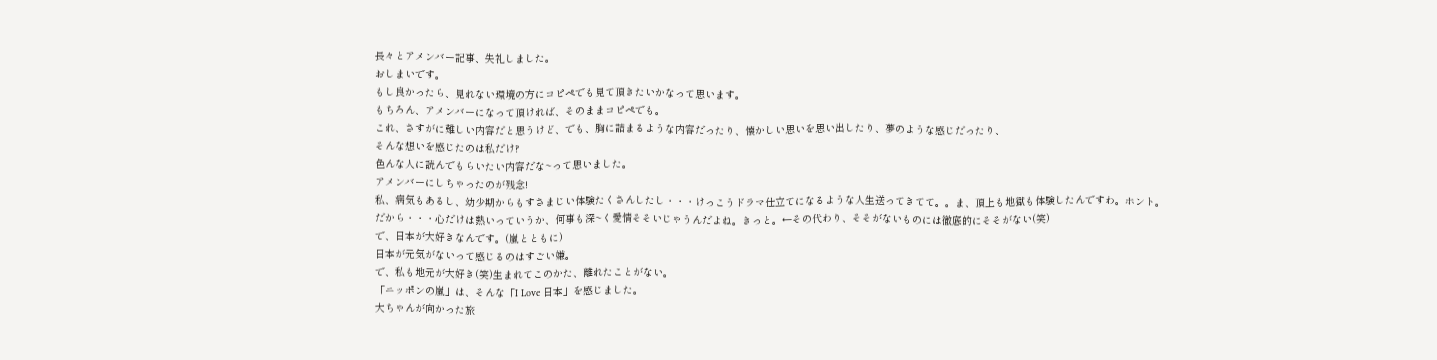長々とアメンバー記事、失礼しました。
おしまいです。
もし良かったら、見れない環境の方にコピペでも見て頂きたいかなって思います。
もちろん、アメンバーになって頂ければ、そのままコピペでも。
これ、さすがに難しい内容だと思うけど、でも、胸に詰まるような内容だったり、懐かしい思いを思い出したり、夢のような感じだったり、
そんな想いを感じたのは私だけ?
色んな人に読んでもらいたい内容だな~って思いました。
アメンバーにしちゃったのが残念!
私、病気もあるし、幼少期からもすさまじい体験たくさんしたし・・・けっこうドラマ仕立てになるような人生送ってきてて。。ま、頂上も地獄も体験したんですわ。ホント。
だから・・・心だけは熱いっていうか、何事も深~く愛情そそいじゃうんだよね。きっと。←その代わり、そそがないものには徹底的にそそがない(笑)
で、日本が大好きなんです。(嵐とともに)
日本が元気がないって感じるのはすごい嫌。
で、私も地元が大好き(笑)生まれてこのかた、離れたことがない。
「ニッポンの嵐」は、そんな「I Love 日本」を感じました。
大ちゃんが向かった旅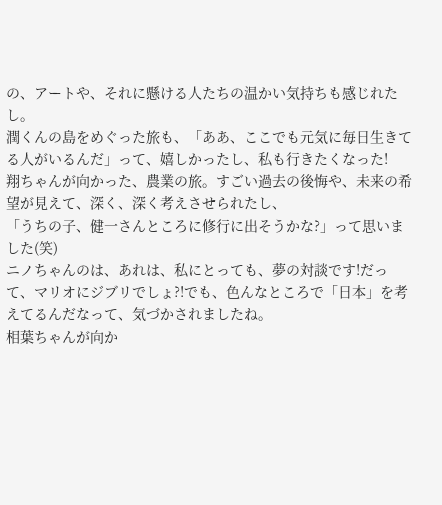の、アートや、それに懸ける人たちの温かい気持ちも感じれたし。
潤くんの島をめぐった旅も、「ああ、ここでも元気に毎日生きてる人がいるんだ」って、嬉しかったし、私も行きたくなった!
翔ちゃんが向かった、農業の旅。すごい過去の後悔や、未来の希望が見えて、深く、深く考えさせられたし、
「うちの子、健一さんところに修行に出そうかな?」って思いました(笑)
ニノちゃんのは、あれは、私にとっても、夢の対談です!だって、マリオにジブリでしょ?!でも、色んなところで「日本」を考えてるんだなって、気づかされましたね。
相葉ちゃんが向か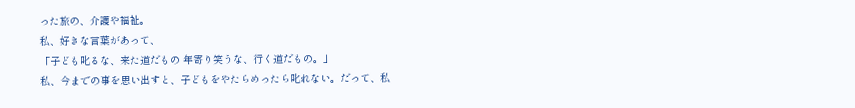った旅の、介護や福祉。
私、好きな言葉があって、
「子ども叱るな、来た道だもの 年寄り笑うな、行く道だもの。」
私、今までの事を思い出すと、子どもをやたらめったら叱れない。だって、私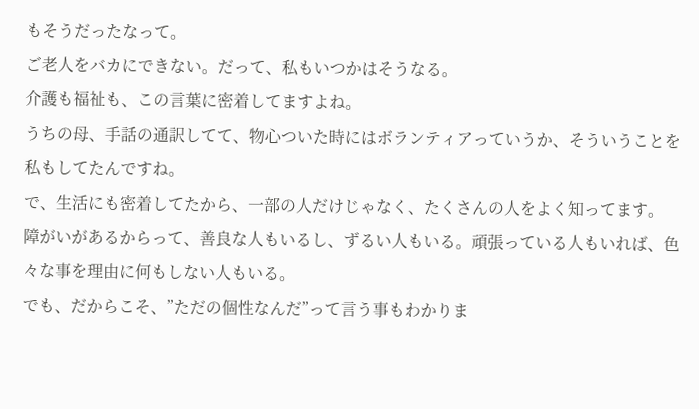もそうだったなって。
ご老人をバカにできない。だって、私もいつかはそうなる。
介護も福祉も、この言葉に密着してますよね。
うちの母、手話の通訳してて、物心ついた時にはボランティアっていうか、そういうことを私もしてたんですね。
で、生活にも密着してたから、一部の人だけじゃなく、たくさんの人をよく知ってます。
障がいがあるからって、善良な人もいるし、ずるい人もいる。頑張っている人もいれば、色々な事を理由に何もしない人もいる。
でも、だからこそ、”ただの個性なんだ”って言う事もわかりま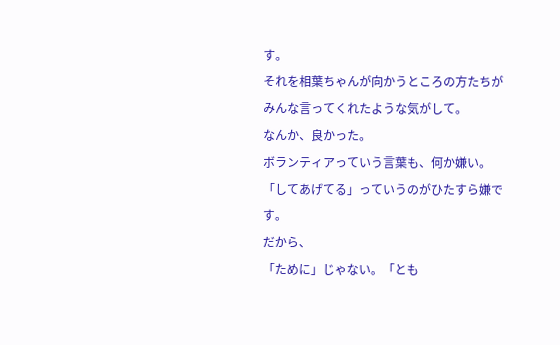す。
それを相葉ちゃんが向かうところの方たちがみんな言ってくれたような気がして。
なんか、良かった。
ボランティアっていう言葉も、何か嫌い。
「してあげてる」っていうのがひたすら嫌です。
だから、
「ために」じゃない。「とも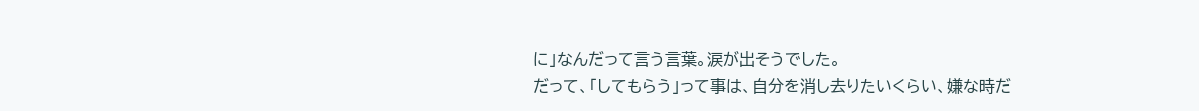に」なんだって言う言葉。涙が出そうでした。
だって、「してもらう」って事は、自分を消し去りたいくらい、嫌な時だ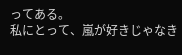ってある。
私にとって、嵐が好きじゃなき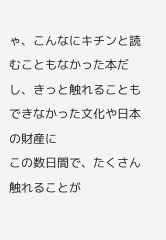ゃ、こんなにキチンと読むこともなかった本だし、きっと触れることもできなかった文化や日本の財産に
この数日間で、たくさん触れることが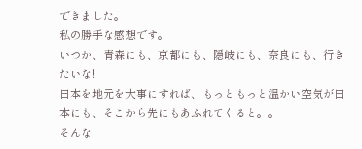できました。
私の勝手な感想です。
いつか、青森にも、京都にも、隠岐にも、奈良にも、行きたいな!
日本を地元を大事にすれば、もっともっと温かい空気が日本にも、そこから先にもあふれてくると。。
そんな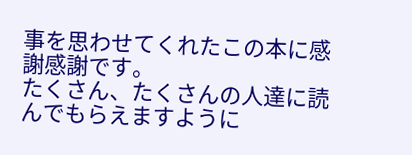事を思わせてくれたこの本に感謝感謝です。
たくさん、たくさんの人達に読んでもらえますように